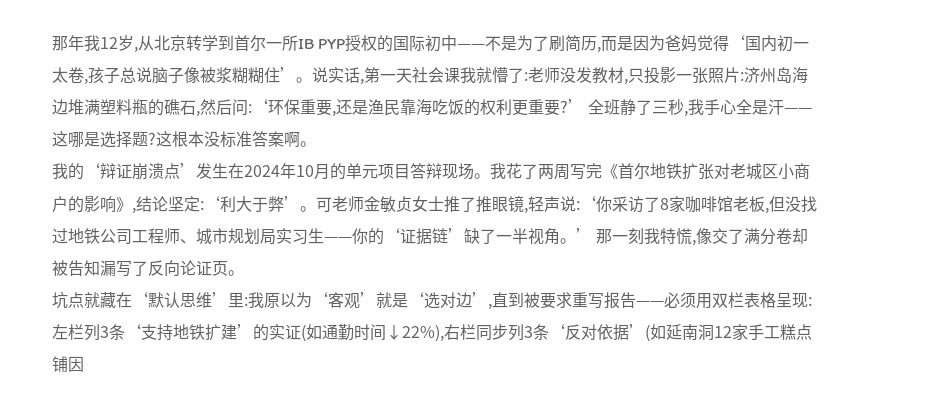那年我12岁,从北京转学到首尔一所IB PYP授权的国际初中——不是为了刷简历,而是因为爸妈觉得‘国内初一太卷,孩子总说脑子像被浆糊糊住’。说实话,第一天社会课我就懵了:老师没发教材,只投影一张照片:济州岛海边堆满塑料瓶的礁石,然后问:‘环保重要,还是渔民靠海吃饭的权利更重要?’ 全班静了三秒,我手心全是汗——这哪是选择题?这根本没标准答案啊。
我的‘辩证崩溃点’发生在2024年10月的单元项目答辩现场。我花了两周写完《首尔地铁扩张对老城区小商户的影响》,结论坚定:‘利大于弊’。可老师金敏贞女士推了推眼镜,轻声说:‘你采访了8家咖啡馆老板,但没找过地铁公司工程师、城市规划局实习生——你的‘证据链’缺了一半视角。’ 那一刻我特慌,像交了满分卷却被告知漏写了反向论证页。
坑点就藏在‘默认思维’里:我原以为‘客观’就是‘选对边’,直到被要求重写报告——必须用双栏表格呈现:左栏列3条‘支持地铁扩建’的实证(如通勤时间↓22%),右栏同步列3条‘反对依据’(如延南洞12家手工糕点铺因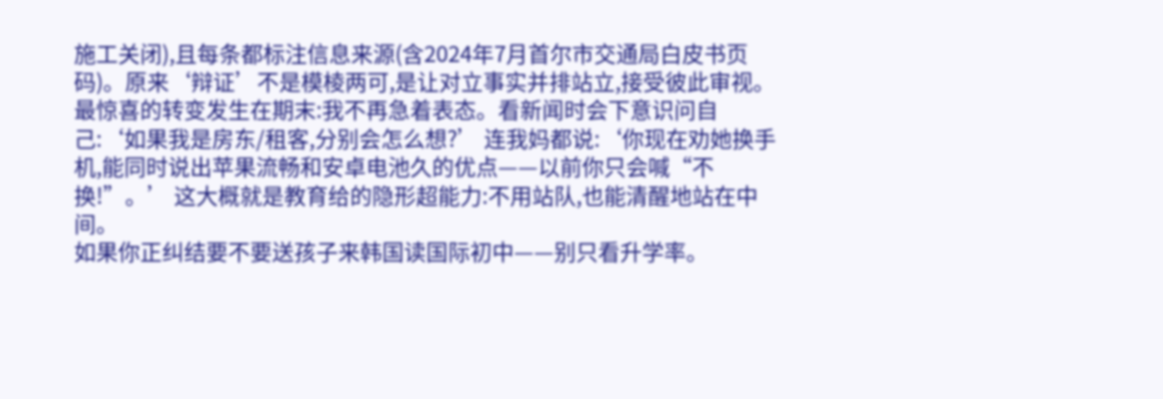施工关闭),且每条都标注信息来源(含2024年7月首尔市交通局白皮书页码)。原来‘辩证’不是模棱两可,是让对立事实并排站立,接受彼此审视。
最惊喜的转变发生在期末:我不再急着表态。看新闻时会下意识问自己:‘如果我是房东/租客,分别会怎么想?’ 连我妈都说:‘你现在劝她换手机,能同时说出苹果流畅和安卓电池久的优点——以前你只会喊“不换!”。’ 这大概就是教育给的隐形超能力:不用站队,也能清醒地站在中间。
如果你正纠结要不要送孩子来韩国读国际初中——别只看升学率。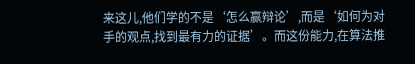来这儿,他们学的不是‘怎么赢辩论’,而是‘如何为对手的观点,找到最有力的证据’。而这份能力,在算法推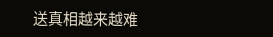送真相越来越难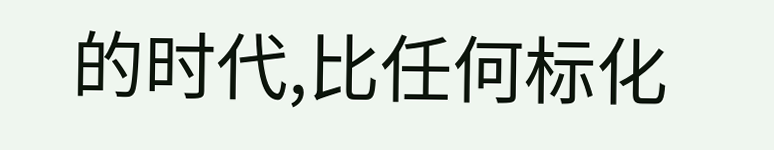的时代,比任何标化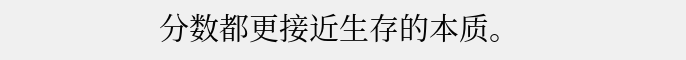分数都更接近生存的本质。